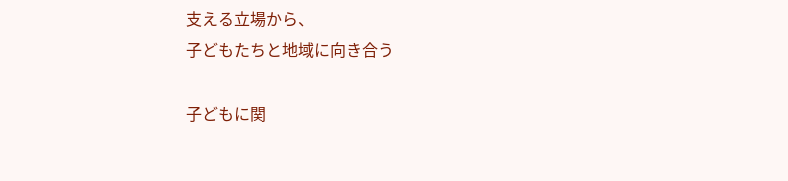支える立場から、
子どもたちと地域に向き合う

子どもに関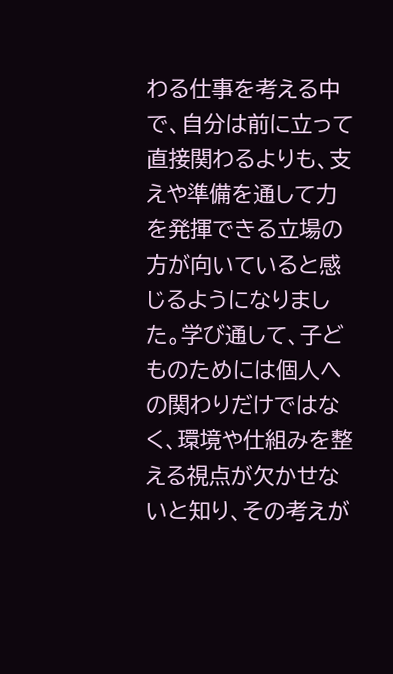わる仕事を考える中で、自分は前に立って直接関わるよりも、支えや準備を通して力を発揮できる立場の方が向いていると感じるようになりました。学び通して、子どものためには個人への関わりだけではなく、環境や仕組みを整える視点が欠かせないと知り、その考えが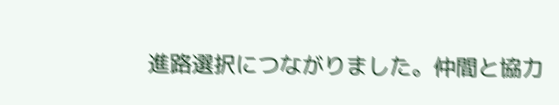進路選択につながりました。仲間と協力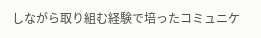しながら取り組む経験で培ったコミュニケ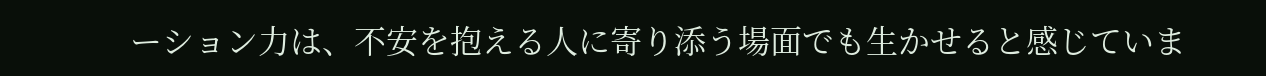ーション力は、不安を抱える人に寄り添う場面でも生かせると感じていま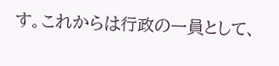す。これからは行政の一員として、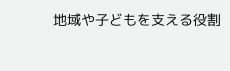地域や子どもを支える役割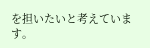を担いたいと考えています。